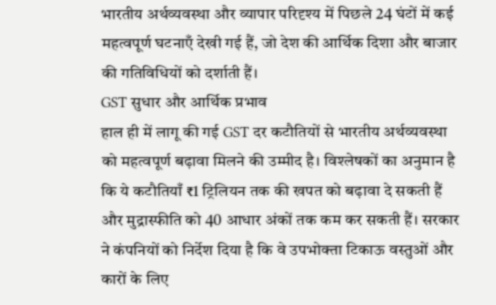भारतीय अर्थव्यवस्था और व्यापार परिदृश्य में पिछले 24 घंटों में कई महत्वपूर्ण घटनाएँ देखी गई हैं, जो देश की आर्थिक दिशा और बाजार की गतिविधियों को दर्शाती हैं।
GST सुधार और आर्थिक प्रभाव
हाल ही में लागू की गई GST दर कटौतियों से भारतीय अर्थव्यवस्था को महत्वपूर्ण बढ़ावा मिलने की उम्मीद है। विश्लेषकों का अनुमान है कि ये कटौतियाँ ₹1 ट्रिलियन तक की खपत को बढ़ावा दे सकती हैं और मुद्रास्फीति को 40 आधार अंकों तक कम कर सकती हैं। सरकार ने कंपनियों को निर्देश दिया है कि वे उपभोक्ता टिकाऊ वस्तुओं और कारों के लिए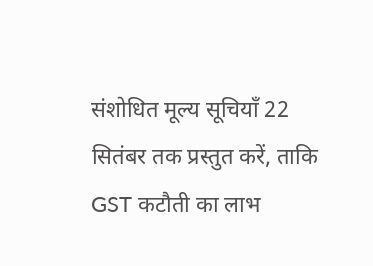संशोधित मूल्य सूचियाँ 22 सितंबर तक प्रस्तुत करें, ताकि GST कटौती का लाभ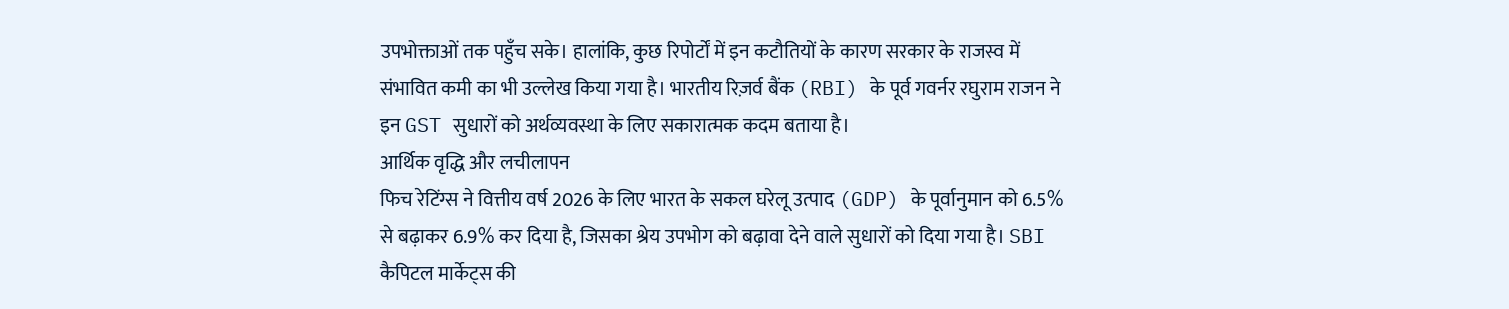उपभोक्ताओं तक पहुँच सके। हालांकि, कुछ रिपोर्टों में इन कटौतियों के कारण सरकार के राजस्व में संभावित कमी का भी उल्लेख किया गया है। भारतीय रिज़र्व बैंक (RBI) के पूर्व गवर्नर रघुराम राजन ने इन GST सुधारों को अर्थव्यवस्था के लिए सकारात्मक कदम बताया है।
आर्थिक वृद्धि और लचीलापन
फिच रेटिंग्स ने वित्तीय वर्ष 2026 के लिए भारत के सकल घरेलू उत्पाद (GDP) के पूर्वानुमान को 6.5% से बढ़ाकर 6.9% कर दिया है, जिसका श्रेय उपभोग को बढ़ावा देने वाले सुधारों को दिया गया है। SBI कैपिटल मार्केट्स की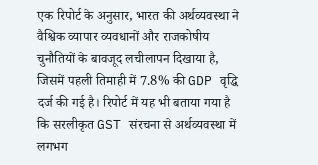एक रिपोर्ट के अनुसार, भारत की अर्थव्यवस्था ने वैश्विक व्यापार व्यवधानों और राजकोषीय चुनौतियों के बावजूद लचीलापन दिखाया है, जिसमें पहली तिमाही में 7.8% की GDP वृद्धि दर्ज की गई है। रिपोर्ट में यह भी बताया गया है कि सरलीकृत GST संरचना से अर्थव्यवस्था में लगभग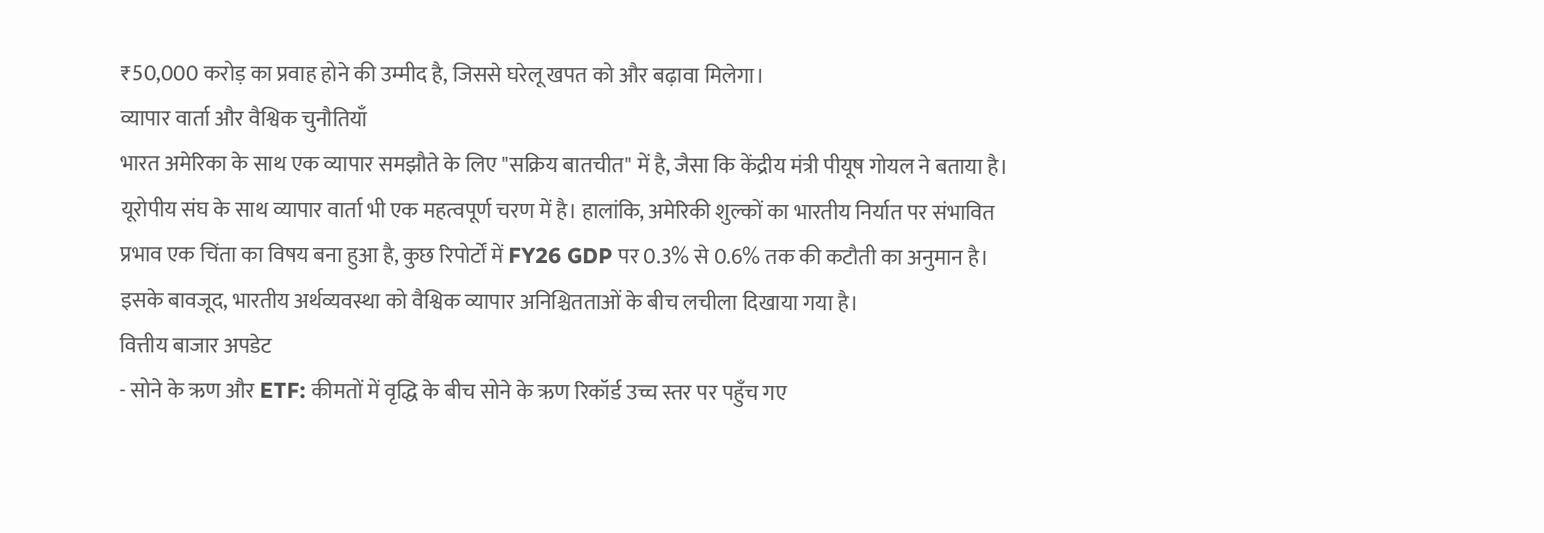₹50,000 करोड़ का प्रवाह होने की उम्मीद है, जिससे घरेलू खपत को और बढ़ावा मिलेगा।
व्यापार वार्ता और वैश्विक चुनौतियाँ
भारत अमेरिका के साथ एक व्यापार समझौते के लिए "सक्रिय बातचीत" में है, जैसा कि केंद्रीय मंत्री पीयूष गोयल ने बताया है। यूरोपीय संघ के साथ व्यापार वार्ता भी एक महत्वपूर्ण चरण में है। हालांकि, अमेरिकी शुल्कों का भारतीय निर्यात पर संभावित प्रभाव एक चिंता का विषय बना हुआ है, कुछ रिपोर्टों में FY26 GDP पर 0.3% से 0.6% तक की कटौती का अनुमान है। इसके बावजूद, भारतीय अर्थव्यवस्था को वैश्विक व्यापार अनिश्चितताओं के बीच लचीला दिखाया गया है।
वित्तीय बाजार अपडेट
- सोने के ऋण और ETF: कीमतों में वृद्धि के बीच सोने के ऋण रिकॉर्ड उच्च स्तर पर पहुँच गए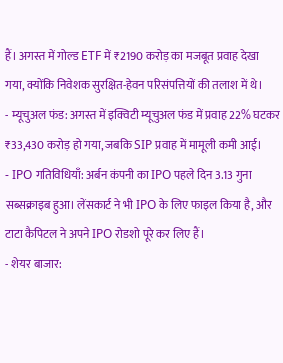हैं। अगस्त में गोल्ड ETF में ₹2190 करोड़ का मजबूत प्रवाह देखा गया, क्योंकि निवेशक सुरक्षित-हेवन परिसंपत्तियों की तलाश में थे।
- म्यूचुअल फंड: अगस्त में इक्विटी म्यूचुअल फंड में प्रवाह 22% घटकर ₹33,430 करोड़ हो गया, जबकि SIP प्रवाह में मामूली कमी आई।
- IPO गतिविधियाँ: अर्बन कंपनी का IPO पहले दिन 3.13 गुना सब्सक्राइब हुआ। लेंसकार्ट ने भी IPO के लिए फाइल किया है, और टाटा कैपिटल ने अपने IPO रोडशो पूरे कर लिए हैं।
- शेयर बाजार: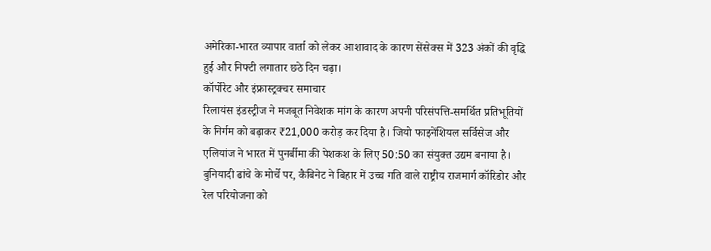अमेरिका-भारत व्यापार वार्ता को लेकर आशावाद के कारण सेंसेक्स में 323 अंकों की वृद्धि हुई और निफ्टी लगातार छठे दिन चढ़ा।
कॉर्पोरेट और इंफ्रास्ट्रक्चर समाचार
रिलायंस इंडस्ट्रीज ने मजबूत निवेशक मांग के कारण अपनी परिसंपत्ति-समर्थित प्रतिभूतियों के निर्गम को बढ़ाकर ₹21,000 करोड़ कर दिया है। जियो फाइनेंशियल सर्विसेज और एलियांज ने भारत में पुनर्बीमा की पेशकश के लिए 50:50 का संयुक्त उद्यम बनाया है। बुनियादी ढांचे के मोर्चे पर, कैबिनेट ने बिहार में उच्च गति वाले राष्ट्रीय राजमार्ग कॉरिडोर और रेल परियोजना को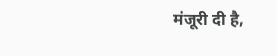मंजूरी दी है,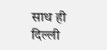साथ ही दिल्ली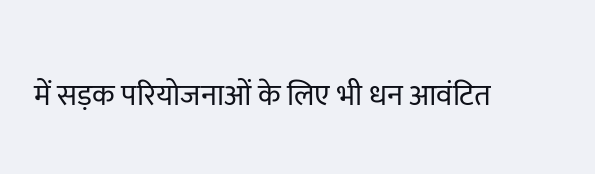में सड़क परियोजनाओं के लिए भी धन आवंटित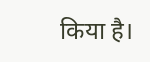किया है।